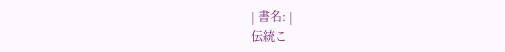| 書名: |
伝統こ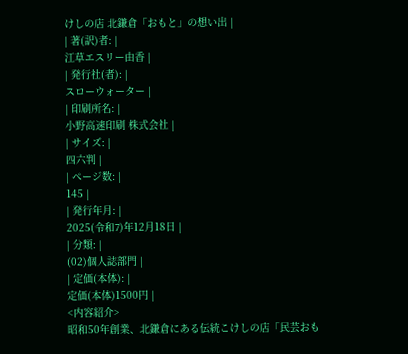けしの店 北鎌倉「おもと」の想い出 |
| 著(訳)者: |
江草エスリー由香 |
| 発行社(者): |
スローウォーター |
| 印刷所名: |
小野高速印刷 株式会社 |
| サイズ: |
四六判 |
| ページ数: |
145 |
| 発行年月: |
2025(令和7)年12月18日 |
| 分類: |
(02)個人誌部門 |
| 定価(本体): |
定価(本体)1500円 |
<内容紹介>
昭和50年創業、北鎌倉にある伝統こけしの店「民芸おも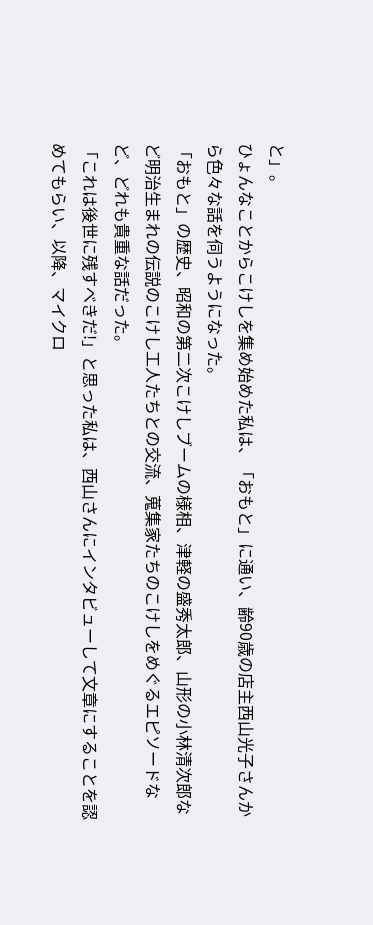と」。
ひょんなことからこけしを集め始めた私は、「おもと」に通い、齢90歳の店主西山光子さんから色々な話を伺うようになった。
「おもと」の歴史、昭和の第二次こけしブームの様相、津軽の盛秀太郎、山形の小林清次郎など明治生まれの伝説のこけし工人たちとの交流、蒐集家たちのこけしをめぐるエピソードなど、どれも貴重な話だった。
「これは後世に残すべきだ!」と思った私は、西山さんにインタビューして文章にすることを認めてもらい、以降、マイクロ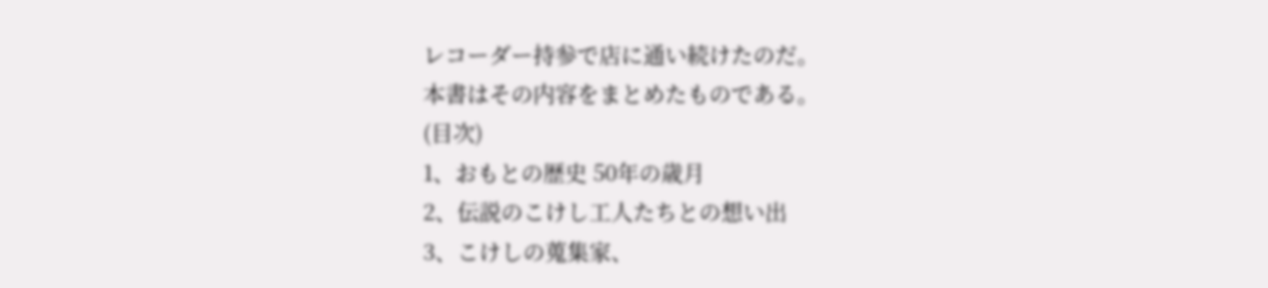レコーダー持参で店に通い続けたのだ。
本書はその内容をまとめたものである。
(目次)
1、おもとの歴史 50年の歳月
2、伝説のこけし工人たちとの想い出
3、こけしの蒐集家、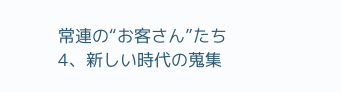常連の“お客さん”たち
4、新しい時代の蒐集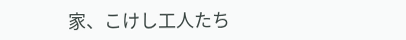家、こけし工人たち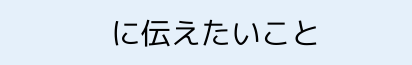に伝えたいこと